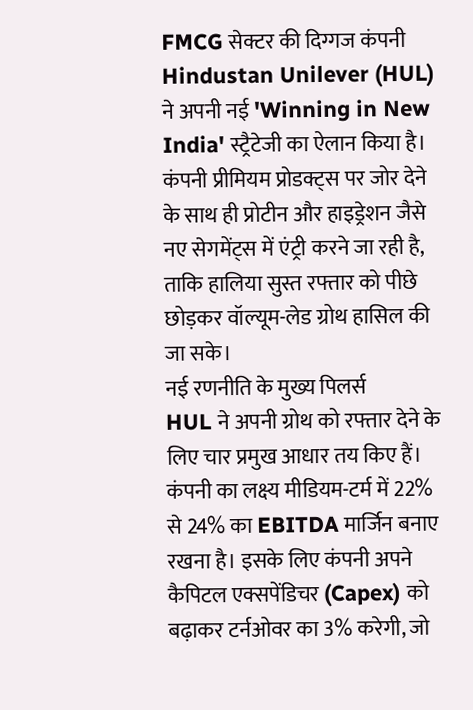FMCG सेक्टर की दिग्गज कंपनी Hindustan Unilever (HUL) ने अपनी नई 'Winning in New India' स्ट्रैटेजी का ऐलान किया है। कंपनी प्रीमियम प्रोडक्ट्स पर जोर देने के साथ ही प्रोटीन और हाइड्रेशन जैसे नए सेगमेंट्स में एंट्री करने जा रही है, ताकि हालिया सुस्त रफ्तार को पीछे छोड़कर वॉल्यूम-लेड ग्रोथ हासिल की जा सके।
नई रणनीति के मुख्य पिलर्स
HUL ने अपनी ग्रोथ को रफ्तार देने के लिए चार प्रमुख आधार तय किए हैं। कंपनी का लक्ष्य मीडियम-टर्म में 22% से 24% का EBITDA मार्जिन बनाए रखना है। इसके लिए कंपनी अपने कैपिटल एक्सपेंडिचर (Capex) को बढ़ाकर टर्नओवर का 3% करेगी, जो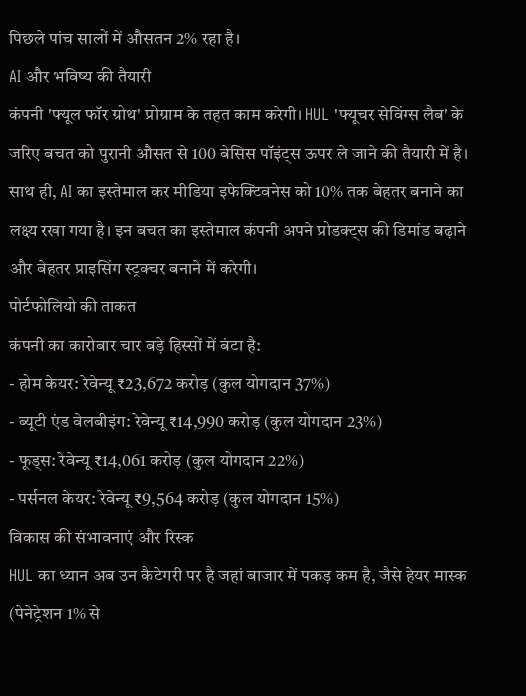पिछले पांच सालों में औसतन 2% रहा है।
AI और भविष्य की तैयारी
कंपनी 'फ्यूल फॉर ग्रोथ' प्रोग्राम के तहत काम करेगी। HUL 'फ्यूचर सेविंग्स लैब' के जरिए बचत को पुरानी औसत से 100 बेसिस पॉइंट्स ऊपर ले जाने की तैयारी में है। साथ ही, AI का इस्तेमाल कर मीडिया इफेक्टिवनेस को 10% तक बेहतर बनाने का लक्ष्य रखा गया है। इन बचत का इस्तेमाल कंपनी अपने प्रोडक्ट्स की डिमांड बढ़ाने और बेहतर प्राइसिंग स्ट्रक्चर बनाने में करेगी।
पोर्टफोलियो की ताकत
कंपनी का कारोबार चार बड़े हिस्सों में बंटा है:
- होम केयर: रेवेन्यू ₹23,672 करोड़ (कुल योगदान 37%)
- ब्यूटी एंड वेलबीइंग: रेवेन्यू ₹14,990 करोड़ (कुल योगदान 23%)
- फूड्स: रेवेन्यू ₹14,061 करोड़ (कुल योगदान 22%)
- पर्सनल केयर: रेवेन्यू ₹9,564 करोड़ (कुल योगदान 15%)
विकास की संभावनाएं और रिस्क
HUL का ध्यान अब उन कैटेगरी पर है जहां बाजार में पकड़ कम है, जैसे हेयर मास्क (पेनेट्रेशन 1% से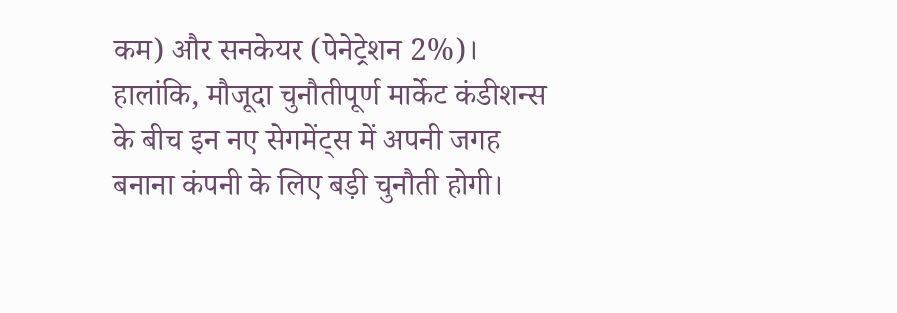कम) और सनकेयर (पेनेट्रेशन 2%)। हालांकि, मौजूदा चुनौतीपूर्ण मार्केट कंडीशन्स के बीच इन नए सेगमेंट्स में अपनी जगह बनाना कंपनी के लिए बड़ी चुनौती होगी।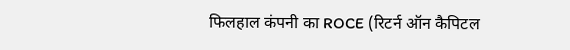फिलहाल कंपनी का ROCE (रिटर्न ऑन कैपिटल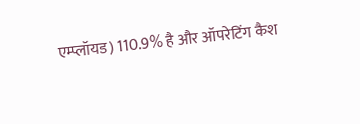एम्प्लॉयड) 110.9% है और ऑपरेटिंग कैश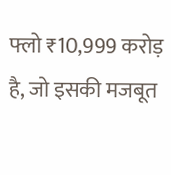फ्लो ₹10,999 करोड़ है, जो इसकी मजबूत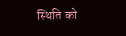स्थिति को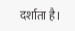दर्शाता है।